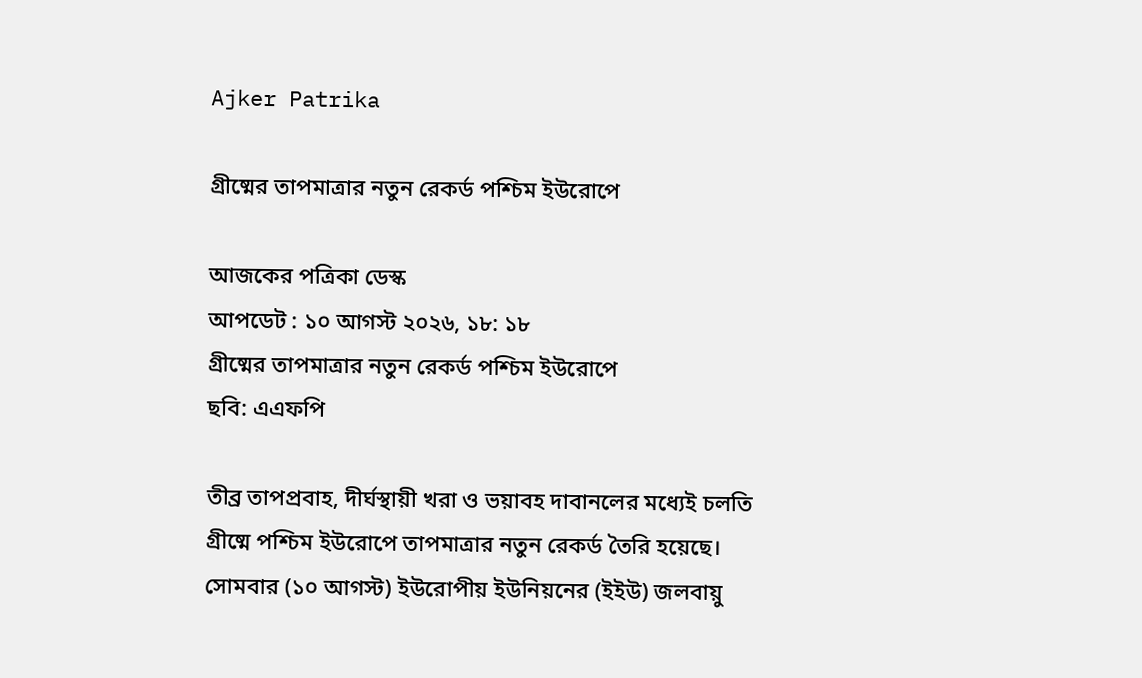Ajker Patrika

গ্রীষ্মের তাপমাত্রার নতুন রেকর্ড পশ্চিম ইউরোপে

আজকের পত্রিকা ডেস্ক
আপডেট : ১০ আগস্ট ২০২৬, ১৮: ১৮
গ্রীষ্মের তাপমাত্রার নতুন রেকর্ড পশ্চিম ইউরোপে
ছবি: এএফপি

তীব্র তাপপ্রবাহ, দীর্ঘস্থায়ী খরা ও ভয়াবহ দাবানলের মধ্যেই চলতি গ্রীষ্মে পশ্চিম ইউরোপে তাপমাত্রার নতুন রেকর্ড তৈরি হয়েছে। সোমবার (১০ আগস্ট) ইউরোপীয় ইউনিয়নের (ইইউ) জলবায়ু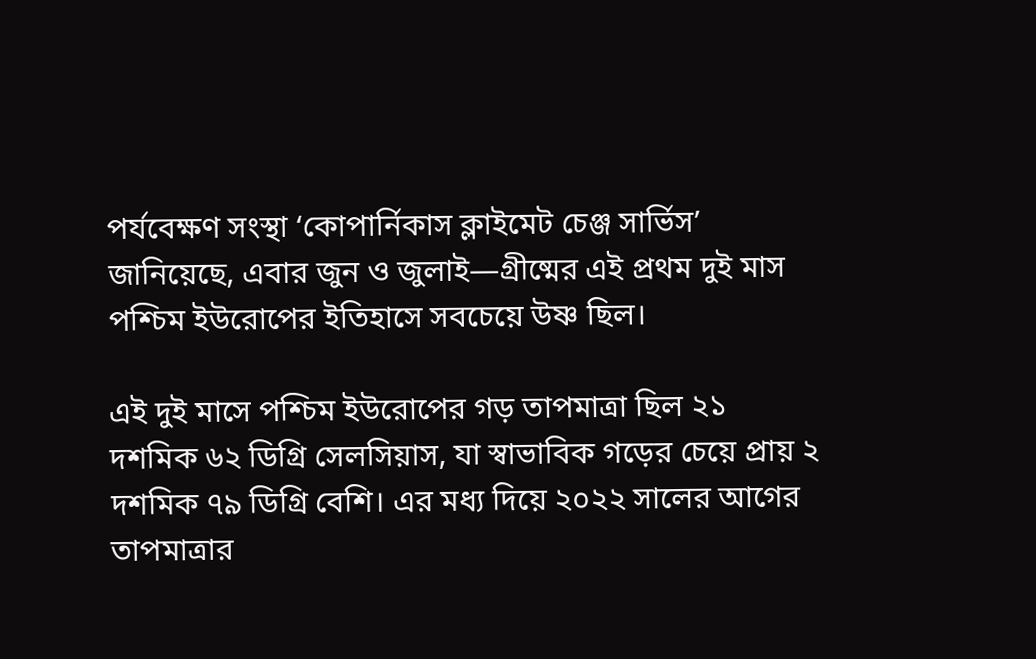পর্যবেক্ষণ সংস্থা ‘কোপার্নিকাস ক্লাইমেট চেঞ্জ সার্ভিস’ জানিয়েছে, এবার জুন ও জুলাই—গ্রীষ্মের এই প্রথম দুই মাস পশ্চিম ইউরোপের ইতিহাসে সবচেয়ে উষ্ণ ছিল।

এই দুই মাসে পশ্চিম ইউরোপের গড় তাপমাত্রা ছিল ২১ দশমিক ৬২ ডিগ্রি সেলসিয়াস, যা স্বাভাবিক গড়ের চেয়ে প্রায় ২ দশমিক ৭৯ ডিগ্রি বেশি। এর মধ্য দিয়ে ২০২২ সালের আগের তাপমাত্রার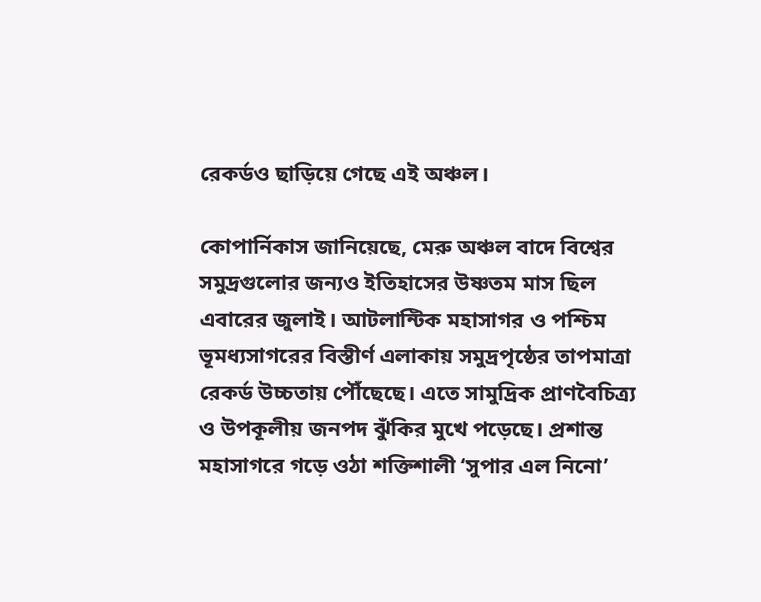রেকর্ডও ছাড়িয়ে গেছে এই অঞ্চল।

কোপার্নিকাস জানিয়েছে, মেরু অঞ্চল বাদে বিশ্বের সমুদ্রগুলোর জন্যও ইতিহাসের উষ্ণতম মাস ছিল এবারের জুলাই। আটলান্টিক মহাসাগর ও পশ্চিম ভূমধ্যসাগরের বিস্তীর্ণ এলাকায় সমুদ্রপৃষ্ঠের তাপমাত্রা রেকর্ড উচ্চতায় পৌঁছেছে। এতে সামুদ্রিক প্রাণবৈচিত্র্য ও উপকূলীয় জনপদ ঝুঁকির মুখে পড়েছে। প্রশান্ত মহাসাগরে গড়ে ওঠা শক্তিশালী ‘সুপার এল নিনো’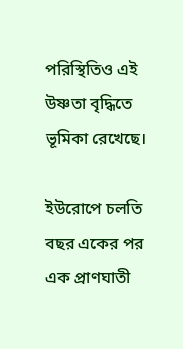পরিস্থিতিও এই উষ্ণতা বৃদ্ধিতে ভূমিকা রেখেছে।

ইউরোপে চলতি বছর একের পর এক প্রাণঘাতী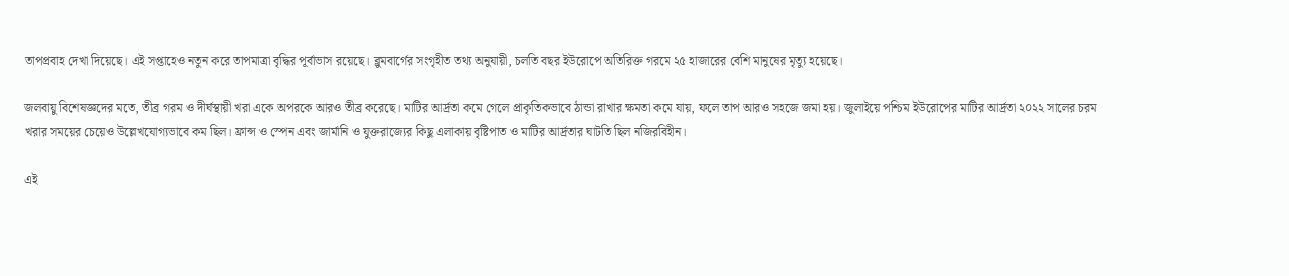তাপপ্রবাহ দেখা দিয়েছে। এই সপ্তাহেও নতুন করে তাপমাত্রা বৃদ্ধির পূর্বাভাস রয়েছে। ব্লুমবার্গের সংগৃহীত তথ্য অনুযায়ী, চলতি বছর ইউরোপে অতিরিক্ত গরমে ২৫ হাজারের বেশি মানুষের মৃত্যু হয়েছে।

জলবায়ু বিশেষজ্ঞদের মতে, তীব্র গরম ও দীর্ঘস্থায়ী খরা একে অপরকে আরও তীব্র করেছে। মাটির আর্দ্রতা কমে গেলে প্রাকৃতিকভাবে ঠান্ডা রাখার ক্ষমতা কমে যায়, ফলে তাপ আরও সহজে জমা হয়। জুলাইয়ে পশ্চিম ইউরোপের মাটির আর্দ্রতা ২০২২ সালের চরম খরার সময়ের চেয়েও উল্লেখযোগ্যভাবে কম ছিল। ফ্রান্স ও স্পেন এবং জার্মানি ও যুক্তরাজ্যের কিছু এলাকায় বৃষ্টিপাত ও মাটির আর্দ্রতার ঘাটতি ছিল নজিরবিহীন।

এই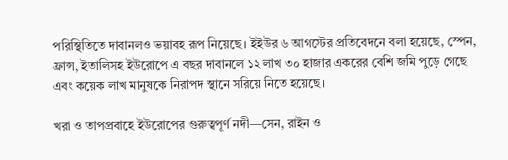পরিস্থিতিতে দাবানলও ভয়াবহ রূপ নিয়েছে। ইইউর ৬ আগস্টের প্রতিবেদনে বলা হয়েছে, স্পেন, ফ্রান্স, ইতালিসহ ইউরোপে এ বছর দাবানলে ১২ লাখ ৩০ হাজার একরের বেশি জমি পুড়ে গেছে এবং কয়েক লাখ মানুষকে নিরাপদ স্থানে সরিয়ে নিতে হয়েছে।

খরা ও তাপপ্রবাহে ইউরোপের গুরুত্বপূর্ণ নদী—সেন, রাইন ও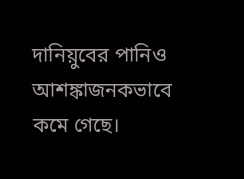দানিয়ুবের পানিও আশঙ্কাজনকভাবে কমে গেছে।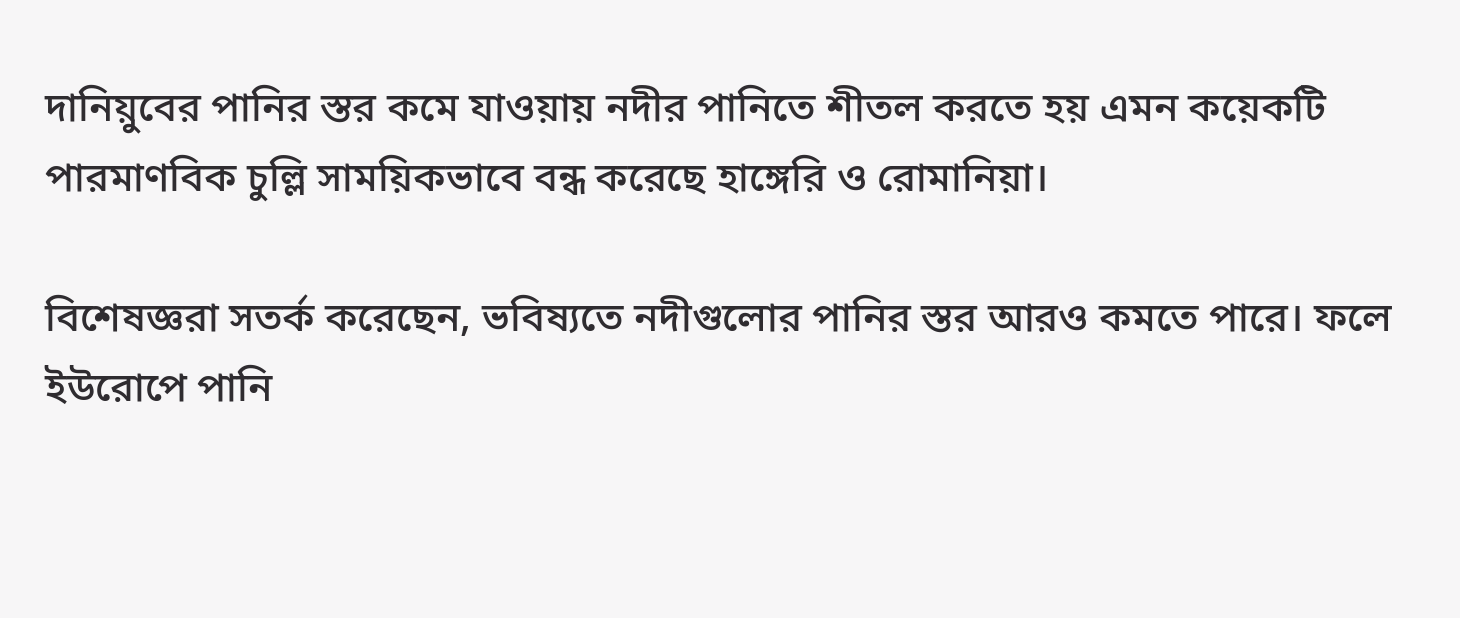দানিয়ুবের পানির স্তর কমে যাওয়ায় নদীর পানিতে শীতল করতে হয় এমন কয়েকটি পারমাণবিক চুল্লি সাময়িকভাবে বন্ধ করেছে হাঙ্গেরি ও রোমানিয়া।

বিশেষজ্ঞরা সতর্ক করেছেন, ভবিষ্যতে নদীগুলোর পানির স্তর আরও কমতে পারে। ফলে ইউরোপে পানি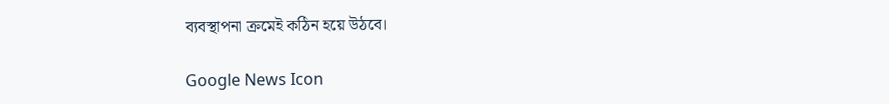ব্যবস্থাপনা ক্রমেই কঠিন হয়ে উঠবে।

Google News Icon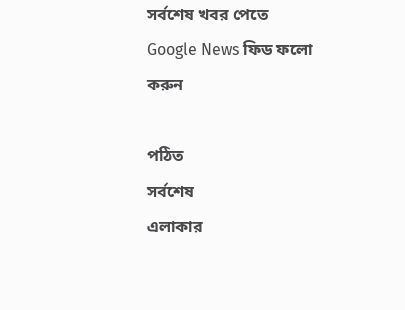সর্বশেষ খবর পেতে Google News ফিড ফলো করুন

পঠিত
সর্বশেষ
এলাকার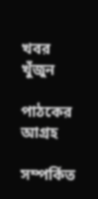খবর
খুঁজুন

পাঠকের আগ্রহ

সম্পর্কিত